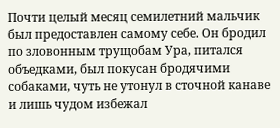Почти целый месяц семилетний мальчик был предоставлен самому себе. Он бродил по зловонным трущобам Ура, питался объедками, был покусан бродячими собаками, чуть не утонул в сточной канаве и лишь чудом избежал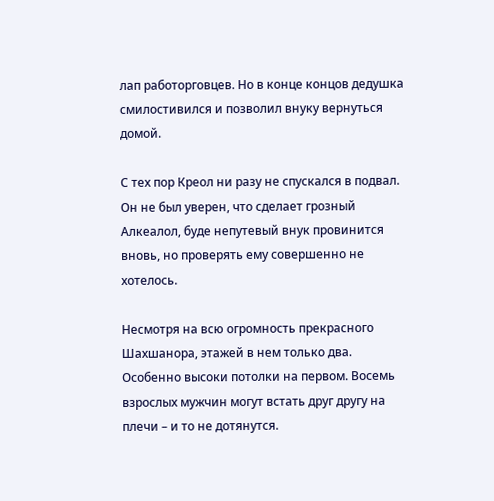лап работорговцев. Но в конце концов дедушка смилостивился и позволил внуку вернуться домой.

С тех пор Креол ни разу не спускался в подвал. Он не был уверен, что сделает грозный Алкеалол, буде непутевый внук провинится вновь, но проверять ему совершенно не хотелось.

Несмотря на всю огромность прекрасного Шахшанора, этажей в нем только два. Особенно высоки потолки на первом. Восемь взрослых мужчин могут встать друг другу на плечи – и то не дотянутся.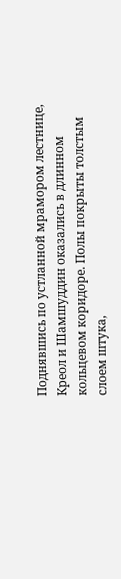Поднявшись по устланной мрамором лестнице, Креол и Шамшуддин оказались в длинном кольцевом коридоре. Полы покрыты толстым слоем штука,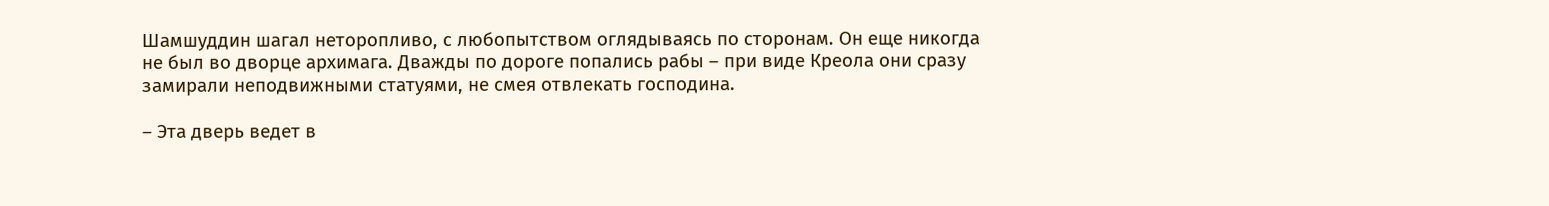Шамшуддин шагал неторопливо, с любопытством оглядываясь по сторонам. Он еще никогда не был во дворце архимага. Дважды по дороге попались рабы – при виде Креола они сразу замирали неподвижными статуями, не смея отвлекать господина.

– Эта дверь ведет в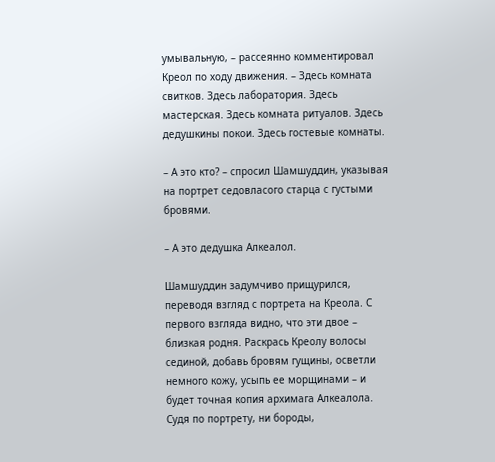умывальную, – рассеянно комментировал Креол по ходу движения. – Здесь комната свитков. Здесь лаборатория. Здесь мастерская. Здесь комната ритуалов. Здесь дедушкины покои. Здесь гостевые комнаты.

– А это кто? – спросил Шамшуддин, указывая на портрет седовласого старца с густыми бровями.

– А это дедушка Алкеалол.

Шамшуддин задумчиво прищурился, переводя взгляд с портрета на Креола. С первого взгляда видно, что эти двое – близкая родня. Раскрась Креолу волосы сединой, добавь бровям гущины, осветли немного кожу, усыпь ее морщинами – и будет точная копия архимага Алкеалола. Судя по портрету, ни бороды,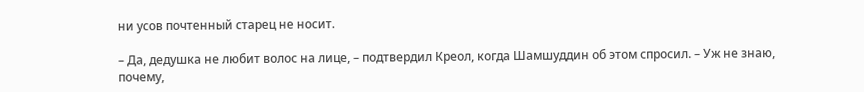ни усов почтенный старец не носит.

– Да, дедушка не любит волос на лице, – подтвердил Креол, когда Шамшуддин об этом спросил. – Уж не знаю, почему,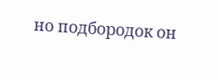но подбородок он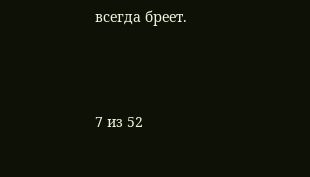всегда бреет.



7 из 52